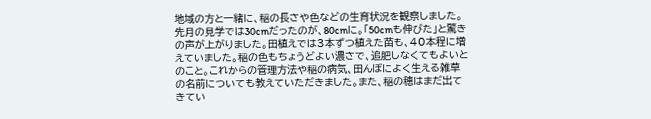地域の方と一緒に、稲の長さや色などの生育状況を観察しました。先月の見学では30cmだったのが、80cmに。「50cmも伸びた」と驚きの声が上がりました。田植えでは3本ずつ植えた苗も、40本程に増えていました。稲の色もちょうどよい濃さで、追肥しなくてもよいとのこと。これからの管理方法や稲の病気、田んぼによく生える雑草の名前についても教えていただきました。また、稲の穂はまだ出てきてい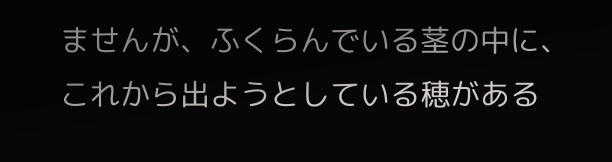ませんが、ふくらんでいる茎の中に、これから出ようとしている穂がある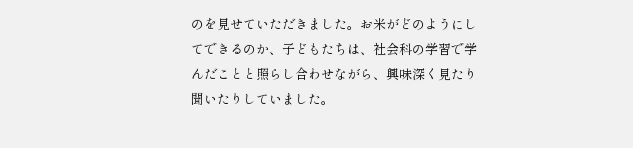のを見せていただきました。お米がどのようにしてできるのか、子どもたちは、社会科の学習で学んだことと照らし合わせながら、興味深く見たり聞いたりしていました。